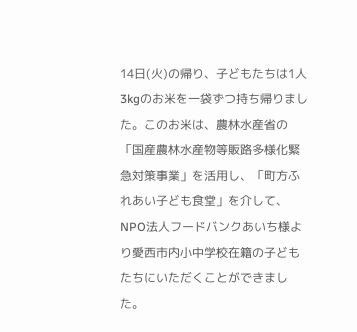14日(火)の帰り、子どもたちは1人3kgのお米を一袋ずつ持ち帰りました。このお米は、農林水産省の「国産農林水産物等販路多様化緊急対策事業」を活用し、「町方ふれあい子ども食堂」を介して、NPO法人フードバンクあいち様より愛西市内小中学校在籍の子どもたちにいただくことができました。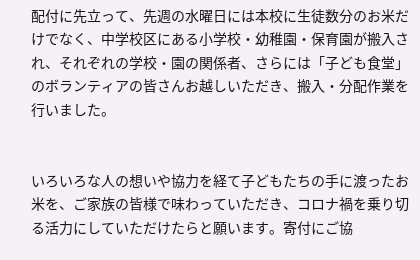配付に先立って、先週の水曜日には本校に生徒数分のお米だけでなく、中学校区にある小学校・幼稚園・保育園が搬入され、それぞれの学校・園の関係者、さらには「子ども食堂」のボランティアの皆さんお越しいただき、搬入・分配作業を行いました。


いろいろな人の想いや協力を経て子どもたちの手に渡ったお米を、ご家族の皆様で味わっていただき、コロナ禍を乗り切る活力にしていただけたらと願います。寄付にご協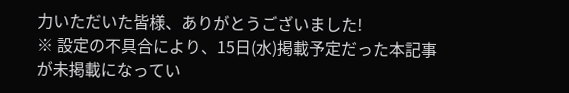力いただいた皆様、ありがとうございました!
※ 設定の不具合により、15日(水)掲載予定だった本記事が未掲載になってい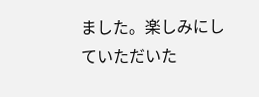ました。楽しみにしていただいた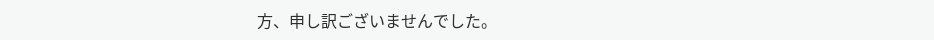方、申し訳ございませんでした。